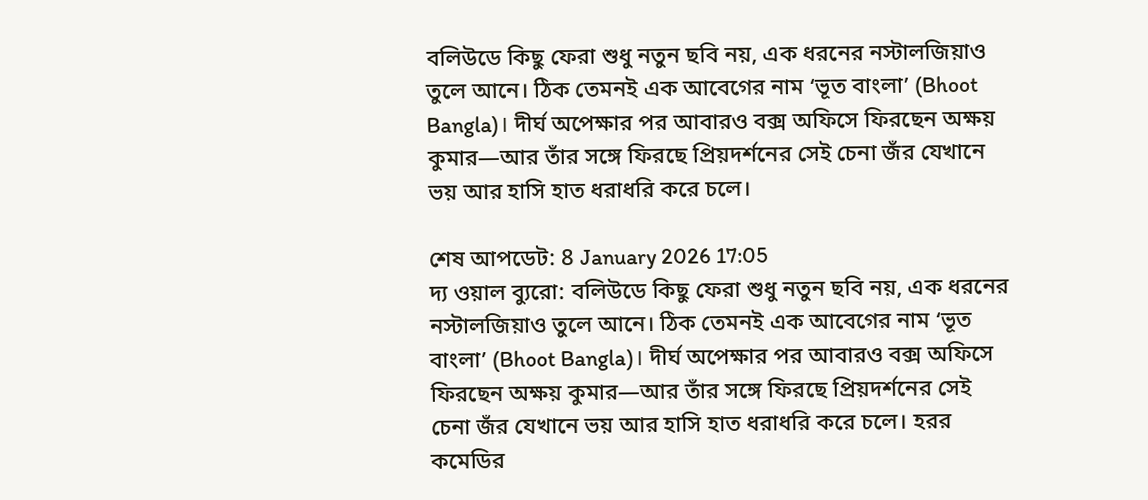বলিউডে কিছু ফেরা শুধু নতুন ছবি নয়, এক ধরনের নস্টালজিয়াও তুলে আনে। ঠিক তেমনই এক আবেগের নাম ‘ভূত বাংলা’ (Bhoot Bangla)। দীর্ঘ অপেক্ষার পর আবারও বক্স অফিসে ফিরছেন অক্ষয় কুমার—আর তাঁর সঙ্গে ফিরছে প্রিয়দর্শনের সেই চেনা জঁর যেখানে ভয় আর হাসি হাত ধরাধরি করে চলে।

শেষ আপডেট: 8 January 2026 17:05
দ্য ওয়াল ব্যুরো: বলিউডে কিছু ফেরা শুধু নতুন ছবি নয়, এক ধরনের নস্টালজিয়াও তুলে আনে। ঠিক তেমনই এক আবেগের নাম ‘ভূত বাংলা’ (Bhoot Bangla)। দীর্ঘ অপেক্ষার পর আবারও বক্স অফিসে ফিরছেন অক্ষয় কুমার—আর তাঁর সঙ্গে ফিরছে প্রিয়দর্শনের সেই চেনা জঁর যেখানে ভয় আর হাসি হাত ধরাধরি করে চলে। হরর কমেডির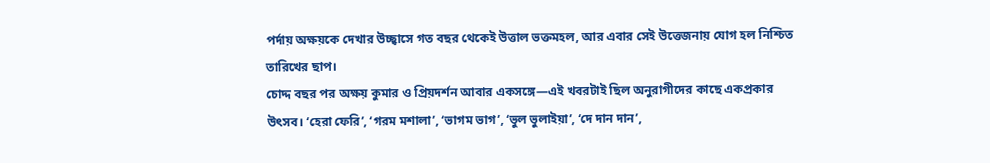পর্দায় অক্ষয়কে দেখার উচ্ছ্বাসে গত বছর থেকেই উত্তাল ভক্তমহল, আর এবার সেই উত্তেজনায় যোগ হল নিশ্চিত তারিখের ছাপ।
চোদ্দ বছর পর অক্ষয় কুমার ও প্রিয়দর্শন আবার একসঙ্গে—এই খবরটাই ছিল অনুরাগীদের কাছে একপ্রকার উৎসব। ‘হেরা ফেরি’, ‘গরম মশালা’, ‘ভাগম ভাগ’, ‘ভুল ভুলাইয়া’, ‘দে দান দান’,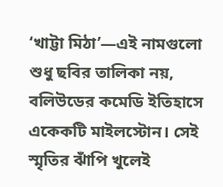‘খাট্টা মিঠা’—এই নামগুলো শুধু ছবির তালিকা নয়, বলিউডের কমেডি ইতিহাসে একেকটি মাইলস্টোন। সেই স্মৃতির ঝাঁপি খুলেই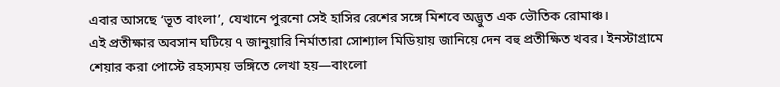এবার আসছে ‘ভূত বাংলা’, যেখানে পুরনো সেই হাসির রেশের সঙ্গে মিশবে অদ্ভুত এক ভৌতিক রোমাঞ্চ।
এই প্রতীক্ষার অবসান ঘটিয়ে ৭ জানুয়ারি নির্মাতারা সোশ্যাল মিডিয়ায় জানিয়ে দেন বহু প্রতীক্ষিত খবর। ইনস্টাগ্রামে শেয়ার করা পোস্টে রহস্যময় ভঙ্গিতে লেখা হয়—বাংলো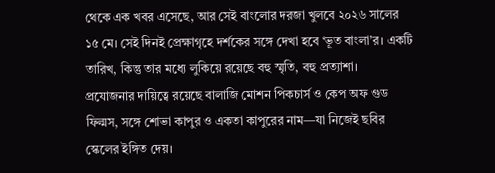থেকে এক খবর এসেছে, আর সেই বাংলোর দরজা খুলবে ২০২৬ সালের ১৫ মে। সেই দিনই প্রেক্ষাগৃহে দর্শকের সঙ্গে দেখা হবে ‘ভূত বাংলা’র। একটি তারিখ, কিন্তু তার মধ্যে লুকিয়ে রয়েছে বহু স্মৃতি, বহু প্রত্যাশা।
প্রযোজনার দায়িত্বে রয়েছে বালাজি মোশন পিকচার্স ও কেপ অফ গুড ফিল্মস, সঙ্গে শোভা কাপুর ও একতা কাপুরের নাম—যা নিজেই ছবির স্কেলের ইঙ্গিত দেয়।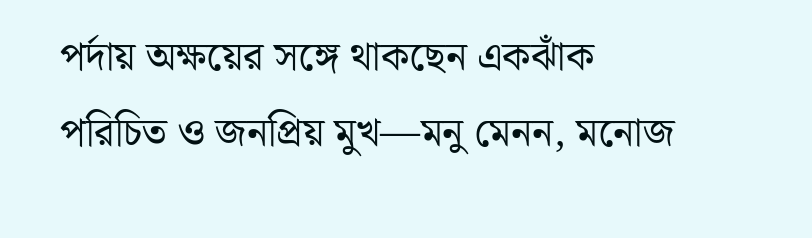পর্দায় অক্ষয়ের সঙ্গে থাকছেন একঝাঁক পরিচিত ও জনপ্রিয় মুখ—মনু মেনন, মনোজ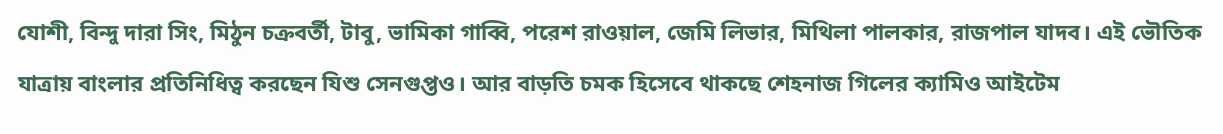যোশী, বিন্দু দারা সিং, মিঠুন চক্রবর্তী, টাবু, ভামিকা গাব্বি, পরেশ রাওয়াল, জেমি লিভার, মিথিলা পালকার, রাজপাল যাদব। এই ভৌতিক যাত্রায় বাংলার প্রতিনিধিত্ব করছেন যিশু সেনগুপ্তও। আর বাড়তি চমক হিসেবে থাকছে শেহনাজ গিলের ক্যামিও আইটেম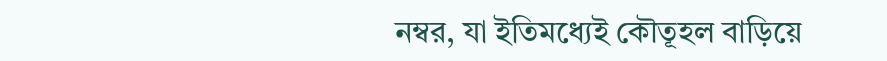নম্বর, যা ইতিমধ্যেই কৌতূহল বাড়িয়ে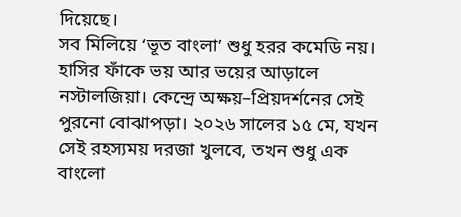দিয়েছে।
সব মিলিয়ে ‘ভূত বাংলা’ শুধু হরর কমেডি নয়। হাসির ফাঁকে ভয় আর ভয়ের আড়ালে নস্টালজিয়া। কেন্দ্রে অক্ষয়–প্রিয়দর্শনের সেই পুরনো বোঝাপড়া। ২০২৬ সালের ১৫ মে, যখন সেই রহস্যময় দরজা খুলবে, তখন শুধু এক বাংলো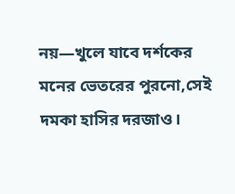নয়—খুলে যাবে দর্শকের মনের ভেতরের পুরনো,সেই দমকা হাসির দরজাও।